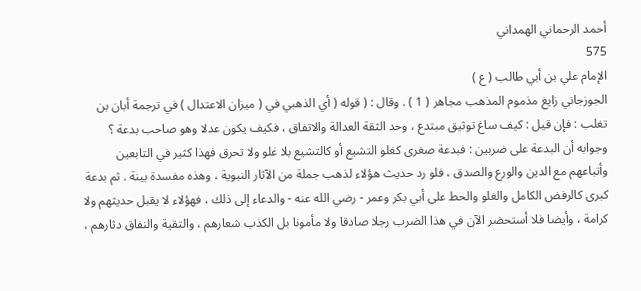أحمد الرحماني الهمداني
575
الإمام علي بن أبي طالب ( ع )
الجوزجاني زايغ مذموم المذهب مجاهر ( 1 ) . وقال : ( قوله ( أي الذهبي في ( ميزان الاعتدال ) في ترجمة أبان بن تغلب : فإن قيل : كيف ساغ توثيق مبتدع ، وحد الثقة العدالة والاتفاق ، فكيف يكون عدلا وهو صاحب بدعة ؟ وجوابه أن البدعة على ضربين : فبدعة صغرى كغلو التشيع أو كالتشيع بلا غلو ولا تحرق فهذا كثير في التابعين وأتباعهم مع الدين والورع والصدق ، فلو رد حديث هؤلاء لذهب جملة من الآثار النبوية ، وهذه مفسدة بينة . ثم بدعة كبرى كالرفض الكامل والغلو والحط على أبي بكر وعمر - رضي الله عنه - والدعاء إلى ذلك ، فهؤلاء لا يقبل حديثهم ولا كرامة ، وأيضا فلا أستحضر الآن في هذا الضرب رجلا صادقا ولا مأمونا بل الكذب شعارهم ، والتقية والنفاق دثارهم ،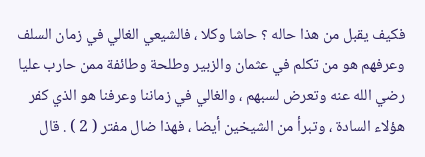فكيف يقبل من هذا حاله ؟ حاشا وكلا ، فالشيعي الغالي في زمان السلف وعرفهم هو من تكلم في عثمان والزبير وطلحة وطائفة ممن حارب عليا رضي الله عنه وتعرض لسبهم ، والغالي في زماننا وعرفنا هو الذي كفر هؤلاء السادة ، وتبرأ من الشيخين أيضا ، فهذا ضال مفتر ( 2 ) . قال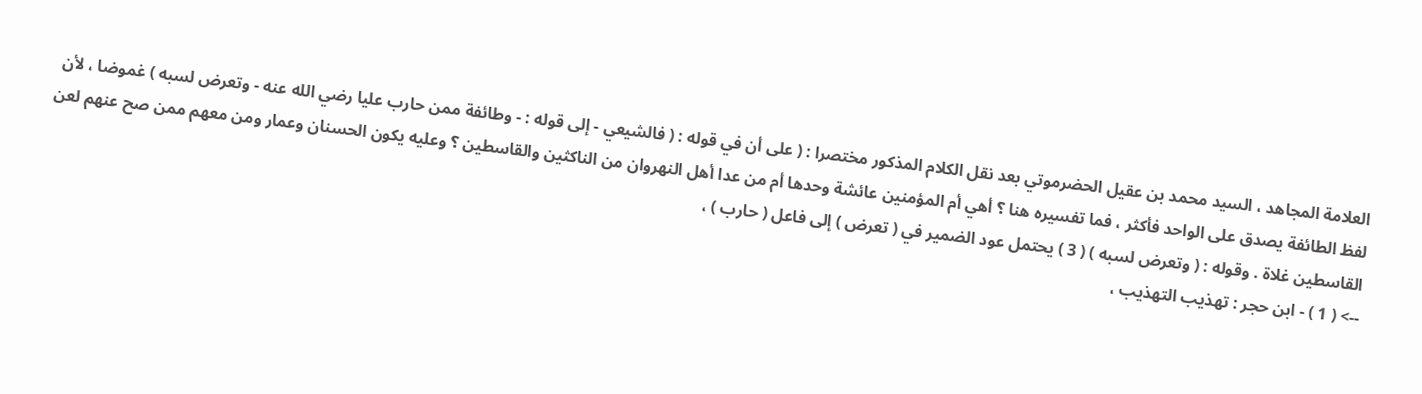العلامة المجاهد ، السيد محمد بن عقيل الحضرموتي بعد نقل الكلام المذكور مختصرا : ( على أن في قوله : ( فالشيعي - إلى قوله : - وطائفة ممن حارب عليا رضي الله عنه - وتعرض لسبه ) غموضا ، لأن لفظ الطائفة يصدق على الواحد فأكثر ، فما تفسيره هنا ؟ أهي أم المؤمنين عائشة وحدها أم من عدا أهل النهروان من الناكثين والقاسطين ؟ وعليه يكون الحسنان وعمار ومن معهم ممن صح عنهم لعن القاسطين غلاة . وقوله : ( وتعرض لسبه ) ( 3 ) يحتمل عود الضمير في ( تعرض ) إلى فاعل ( حارب ) ،
--> ( 1 ) - ابن حجر : تهذيب التهذيب ،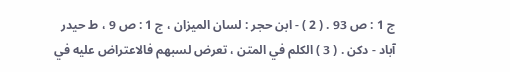ج 1 : ص 93 . ( 2 ) - ابن حجر : لسان الميزان ، ج 1 : ص 9 ، ط حيدر آباد - دكن . ( 3 ) الكلم في المتن ، تعرض لسبهم فالاعتراض عليه في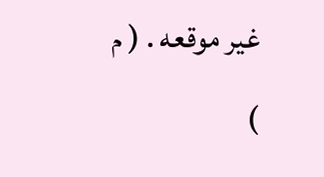غير موقعه . ( م )